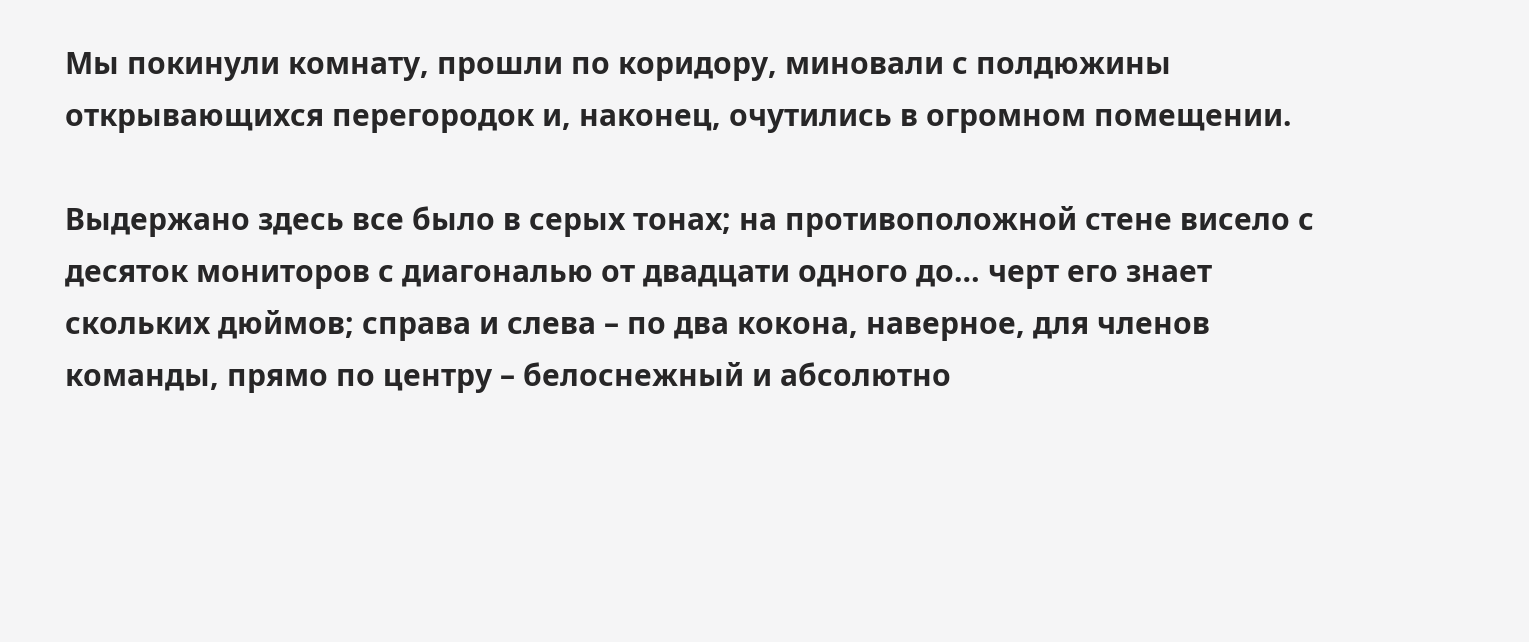Мы покинули комнату, прошли по коридору, миновали с полдюжины открывающихся перегородок и, наконец, очутились в огромном помещении.

Выдержано здесь все было в серых тонах; на противоположной стене висело с десяток мониторов с диагональю от двадцати одного до… черт его знает скольких дюймов; справа и слева – по два кокона, наверное, для членов команды, прямо по центру – белоснежный и абсолютно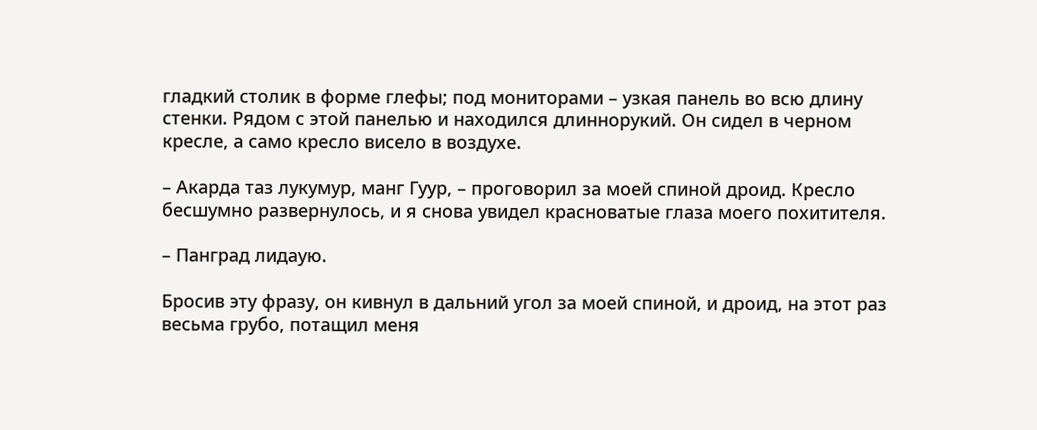гладкий столик в форме глефы; под мониторами – узкая панель во всю длину стенки. Рядом с этой панелью и находился длиннорукий. Он сидел в черном кресле, а само кресло висело в воздухе.

– Акарда таз лукумур, манг Гуур, – проговорил за моей спиной дроид. Кресло бесшумно развернулось, и я снова увидел красноватые глаза моего похитителя.

– Панград лидаую.

Бросив эту фразу, он кивнул в дальний угол за моей спиной, и дроид, на этот раз весьма грубо, потащил меня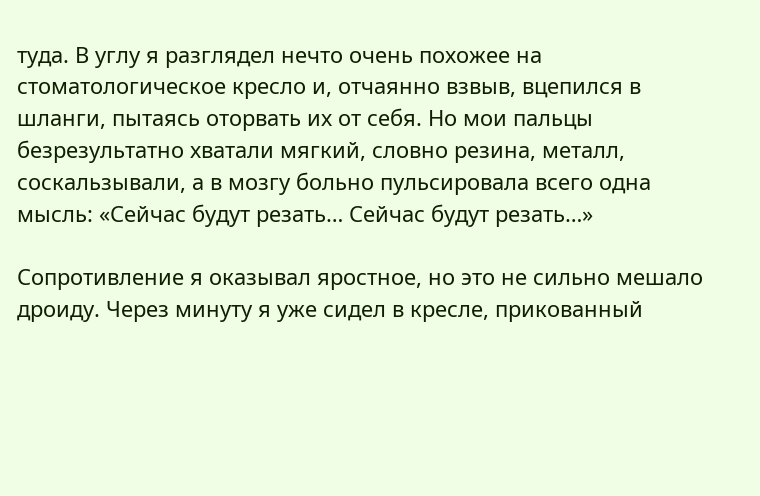туда. В углу я разглядел нечто очень похожее на стоматологическое кресло и, отчаянно взвыв, вцепился в шланги, пытаясь оторвать их от себя. Но мои пальцы безрезультатно хватали мягкий, словно резина, металл, соскальзывали, а в мозгу больно пульсировала всего одна мысль: «Сейчас будут резать… Сейчас будут резать…»

Сопротивление я оказывал яростное, но это не сильно мешало дроиду. Через минуту я уже сидел в кресле, прикованный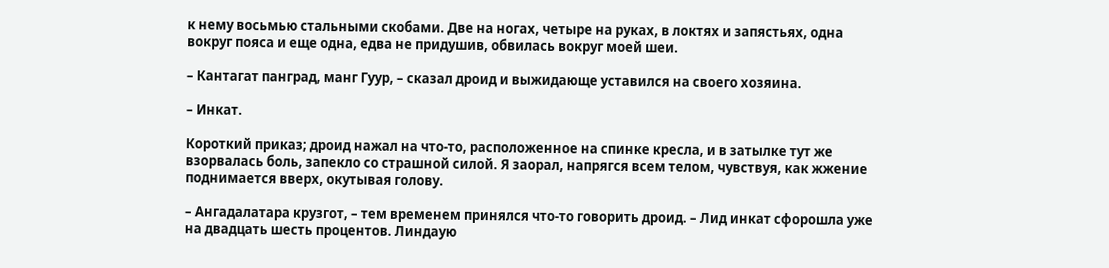к нему восьмью стальными скобами. Две на ногах, четыре на руках, в локтях и запястьях, одна вокруг пояса и еще одна, едва не придушив, обвилась вокруг моей шеи.

– Кантагат панград, манг Гуур, – сказал дроид и выжидающе уставился на своего хозяина.

– Инкат.

Короткий приказ; дроид нажал на что-то, расположенное на спинке кресла, и в затылке тут же взорвалась боль, запекло со страшной силой. Я заорал, напрягся всем телом, чувствуя, как жжение поднимается вверх, окутывая голову.

– Ангадалатара крузгот, – тем временем принялся что-то говорить дроид. – Лид инкат сфорошла уже на двадцать шесть процентов. Линдаую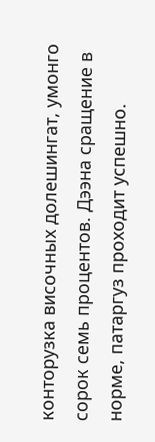конторузка височных долешингат, умонго сорок семь процентов. Дээна сращение в норме, патаргуз проходит успешно.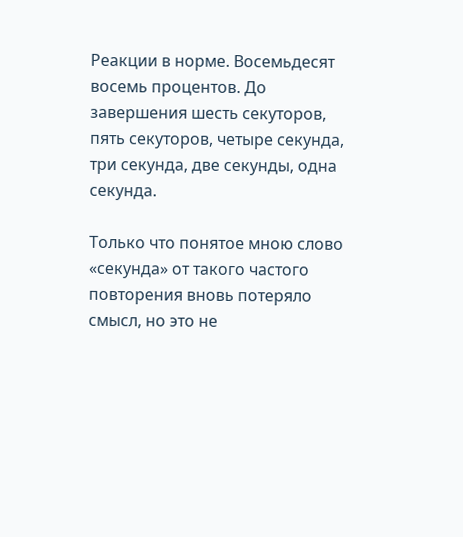Реакции в норме. Восемьдесят восемь процентов. До завершения шесть секуторов, пять секуторов, четыре секунда, три секунда, две секунды, одна секунда.

Только что понятое мною слово «секунда» от такого частого повторения вновь потеряло смысл, но это не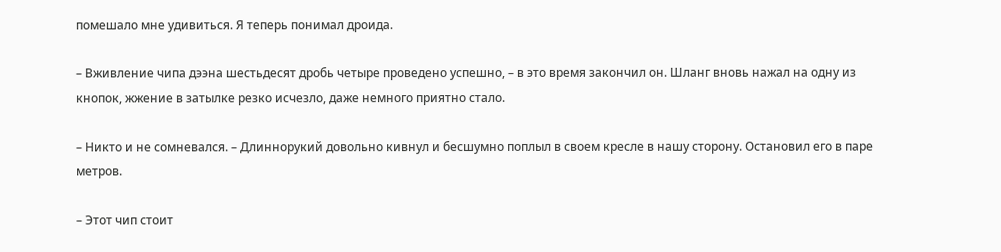помешало мне удивиться. Я теперь понимал дроида.

– Вживление чипа дээна шестьдесят дробь четыре проведено успешно, – в это время закончил он. Шланг вновь нажал на одну из кнопок, жжение в затылке резко исчезло, даже немного приятно стало.

– Никто и не сомневался. – Длиннорукий довольно кивнул и бесшумно поплыл в своем кресле в нашу сторону. Остановил его в паре метров.

– Этот чип стоит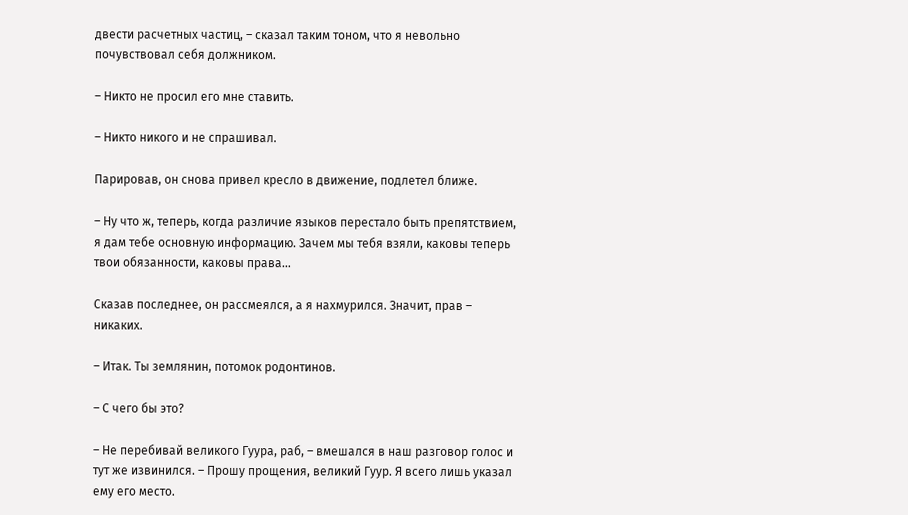двести расчетных частиц, – сказал таким тоном, что я невольно почувствовал себя должником.

– Никто не просил его мне ставить.

– Никто никого и не спрашивал.

Парировав, он снова привел кресло в движение, подлетел ближе.

– Ну что ж, теперь, когда различие языков перестало быть препятствием, я дам тебе основную информацию. Зачем мы тебя взяли, каковы теперь твои обязанности, каковы права…

Сказав последнее, он рассмеялся, а я нахмурился. Значит, прав – никаких.

– Итак. Ты землянин, потомок родонтинов.

– С чего бы это?

– Не перебивай великого Гуура, раб, – вмешался в наш разговор голос и тут же извинился. – Прошу прощения, великий Гуур. Я всего лишь указал ему его место.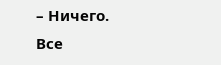– Ничего. Все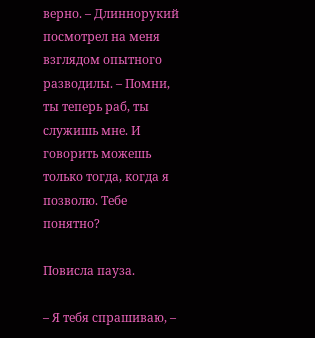верно. – Длиннорукий посмотрел на меня взглядом опытного разводилы. – Помни, ты теперь раб, ты служишь мне. И говорить можешь только тогда, когда я позволю. Тебе понятно?

Повисла пауза.

– Я тебя спрашиваю, –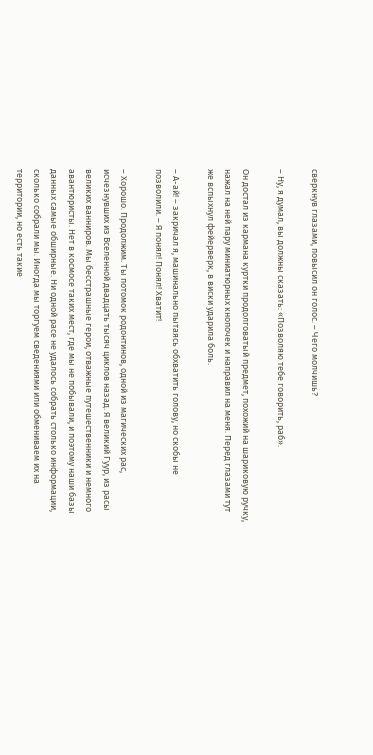сверкнув глазами, повысил он голос. – Чего молчишь?

– Ну, я думал, вы должны сказать: «Позволяю тебе говорить, раб».

Он достал из кармана куртки продолговатый предмет, похожий на шариковую ручку, нажал на ней пару миниатюрных кнопочек и направил на меня. Перед глазами тут же вспыхнул фейерверк, в виски ударила боль.

– А-ай! – закричал я, машинально пытаясь обхватить голову, но скобы не позволили. – Я понял! Понял! Хватит!

– Хорошо. Продолжим. Ты потомок родонтинов, одной из магических рас, исчезнувших из Вселенной двадцать тысяч циклов назад. Я великий Гуур, из расы великих ванниров. Мы бесстрашные герои, отважные путешественники и немного авантюристы. Нет в космосе таких мест, где мы не побывали, и поэтому наши базы данных самые обширные. Ни одной расе не удалось собрать столько информации, сколько собрали мы. Иногда мы торгуем сведениями или обмениваем их на территории, но есть такие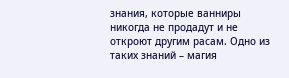знания, которые ванниры никогда не продадут и не откроют другим расам. Одно из таких знаний – магия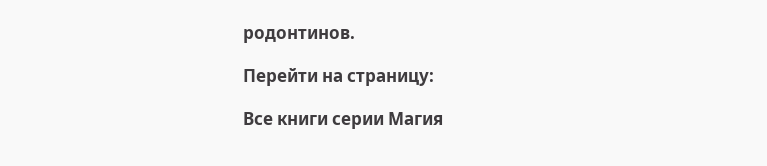родонтинов.

Перейти на страницу:

Все книги серии Магия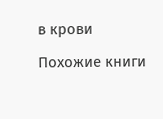в крови

Похожие книги